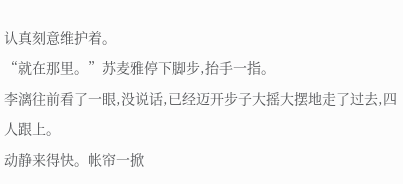认真刻意维护着。
“就在那里。”苏麦雅停下脚步,抬手一指。
李漓往前看了一眼,没说话,已经迈开步子大摇大摆地走了过去,四人跟上。
动静来得快。帐帘一掀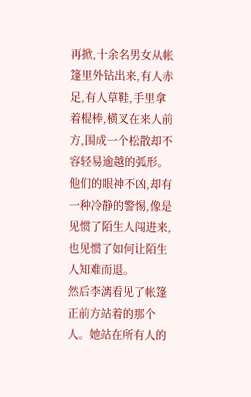再掀,十余名男女从帐篷里外钻出来,有人赤足,有人草鞋,手里拿着棍棒,横叉在来人前方,围成一个松散却不容轻易逾越的弧形。他们的眼神不凶,却有一种冷静的警惕,像是见惯了陌生人闯进来,也见惯了如何让陌生人知难而退。
然后李漓看见了帐篷正前方站着的那个人。她站在所有人的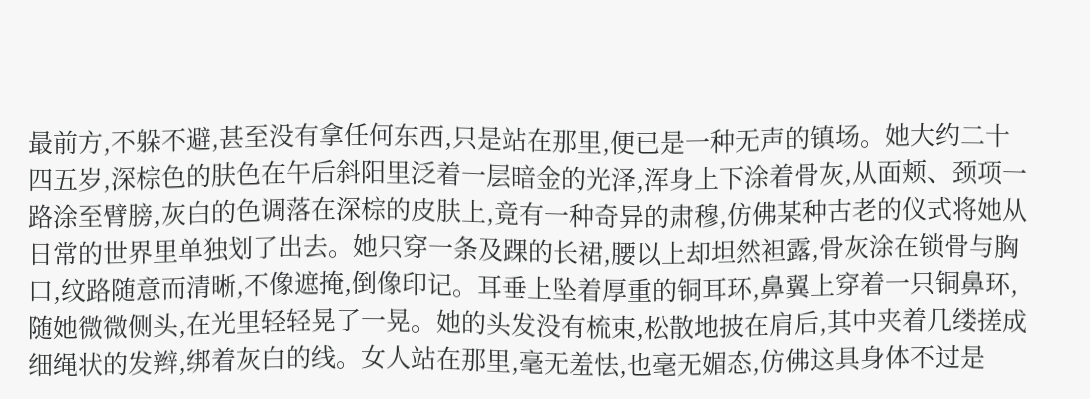最前方,不躲不避,甚至没有拿任何东西,只是站在那里,便已是一种无声的镇场。她大约二十四五岁,深棕色的肤色在午后斜阳里泛着一层暗金的光泽,浑身上下涂着骨灰,从面颊、颈项一路涂至臂膀,灰白的色调落在深棕的皮肤上,竟有一种奇异的肃穆,仿佛某种古老的仪式将她从日常的世界里单独划了出去。她只穿一条及踝的长裙,腰以上却坦然袒露,骨灰涂在锁骨与胸口,纹路随意而清晰,不像遮掩,倒像印记。耳垂上坠着厚重的铜耳环,鼻翼上穿着一只铜鼻环,随她微微侧头,在光里轻轻晃了一晃。她的头发没有梳束,松散地披在肩后,其中夹着几缕搓成细绳状的发辫,绑着灰白的线。女人站在那里,毫无羞怯,也毫无媚态,仿佛这具身体不过是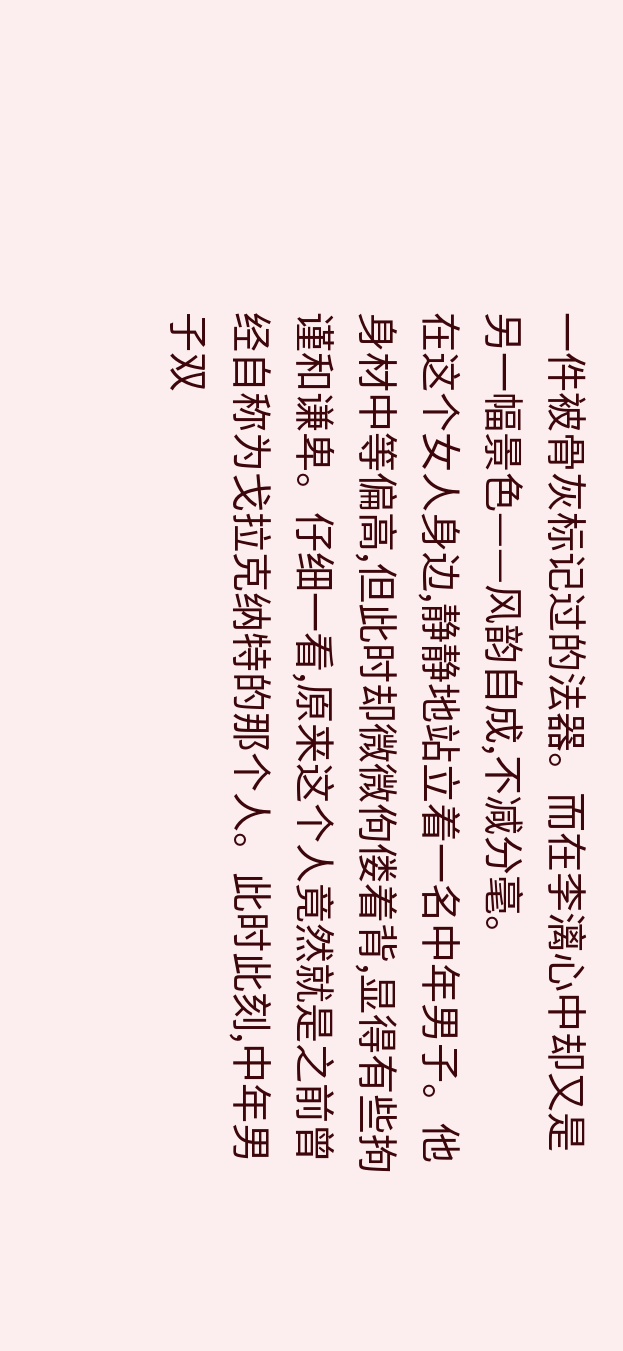一件被骨灰标记过的法器。而在李漓心中却又是另一幅景色——风韵自成,不减分毫。
在这个女人身边,静静地站立着一名中年男子。他身材中等偏高,但此时却微微佝偻着背,显得有些拘谨和谦卑。仔细一看,原来这个人竟然就是之前曾经自称为戈拉克纳特的那个人。此时此刻,中年男子双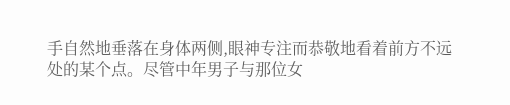手自然地垂落在身体两侧,眼神专注而恭敬地看着前方不远处的某个点。尽管中年男子与那位女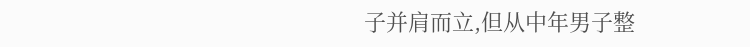子并肩而立,但从中年男子整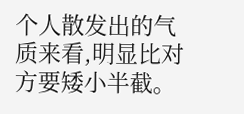个人散发出的气质来看,明显比对方要矮小半截。